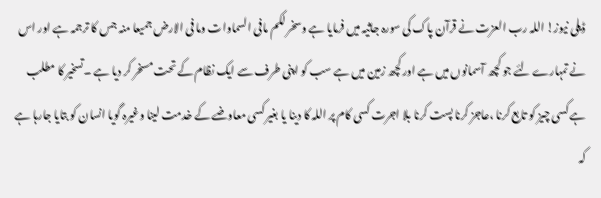ڈیلی نیوز! اللہ رب العزت نے قرآن پاک کی سورہ جاثیہ میں فرمایا ہے وسخر لکم مافی السماوات وما فی الارض جمیعا منہ جس کا ترجمہ ہے اور اس نے تمہارے لئے جو کچھ آسمانوں میں ہے اور کچھ زمین میں ہے سب کو اپنی طرف سے ایک نظام کے تحت مسخر کر دیا ہے ۔تسخیر کا مطلب ہے کسی چیز کو تابع کرنا ،عاجز کرنا پست کرنا بلا اجرت کسی کام پر اللہ کا دینا یا بغیر کسی معاوضے کے خدمت لینا وغیرہ گویا انسان کو بتایا جارہا ہے کہ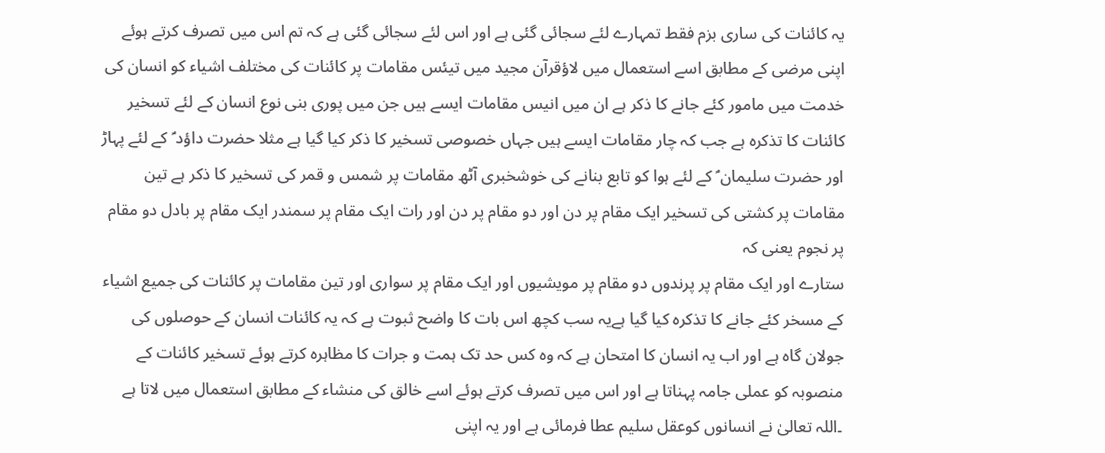یہ کائنات کی ساری بزم فقط تمہارے لئے سجائی گئی ہے اور اس لئے سجائی گئی ہے کہ تم اس میں تصرف کرتے ہوئے اپنی مرضی کے مطابق اسے استعمال میں لاؤقرآن مجید میں تیئس مقامات پر کائنات کی مختلف اشیاء کو انسان کی خدمت میں مامور کئے جانے کا ذکر ہے ان میں انیس مقامات ایسے ہیں جن میں پوری بنی نوع انسان کے لئے تسخیر کائنات کا تذکرہ ہے جب کہ چار مقامات ایسے ہیں جہاں خصوصی تسخیر کا ذکر کیا گیا ہے مثلا حضرت داؤد ؑ کے لئے پہاڑ اور حضرت سلیمان ؑ کے لئے ہوا کو تابع بنانے کی خوشخبری آٹھ مقامات پر شمس و قمر کی تسخیر کا ذکر ہے تین مقامات پر کشتی کی تسخیر ایک مقام پر دن اور دو مقام پر دن اور رات ایک مقام پر سمندر ایک مقام پر بادل دو مقام پر نجوم یعنی کہ
ستارے اور ایک مقام پر پرندوں دو مقام پر مویشیوں اور ایک مقام پر سواری اور تین مقامات پر کائنات کی جمیع اشیاء کے مسخر کئے جانے کا تذکرہ کیا گیا ہےیہ سب کچھ اس بات کا واضح ثبوت ہے کہ یہ کائنات انسان کے حوصلوں کی جولان گاہ ہے اور اب یہ انسان کا امتحان ہے کہ وہ کس حد تک ہمت و جرات کا مظاہرہ کرتے ہوئے تسخیر کائنات کے منصوبہ کو عملی جامہ پہناتا ہے اور اس میں تصرف کرتے ہوئے اسے خالق کی منشاء کے مطابق استعمال میں لاتا ہے ۔اللہ تعالیٰ نے انسانوں کوعقل سلیم عطا فرمائی ہے اور یہ اپنی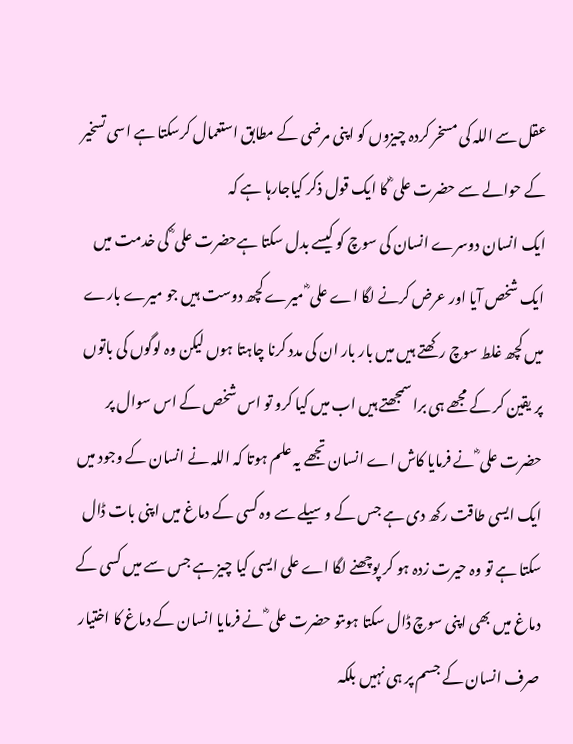عقل سے اللہ کی مسخر کردہ چیزوں کو اپنی مرضی کے مطابق استعمال کرسکتا ہے اسی تسخیر کے حوالے سے حضرت علی ؓ کا ایک قول ذکر کیاجارہا ہے کہ
ایک انسان دوسرے انسان کی سوچ کو کیسے بدل سکتا ہےحضرت علی ؓ کی خدمت میں ایک شخص آیا اور عرض کرنے لگا اے علی ؓ میرے کچھ دوست ہیں جو میرے بارے میں کچھ غلط سوچ رکھتے ہیں میں بار بار ان کی مدد کرنا چاہتا ہوں لیکن وہ لوگوں کی باتوں پر یقین کر کے مجھے ہی برا سمجھتے ہیں اب میں کیا کرو تو اس شخص کے اس سوال پر حضرت علی ؓ نے فرمایا کاش اے انسان تجھے یہ علم ہوتا کہ اللہ نے انسان کے وجود میں ایک ایسی طاقت رکھ دی ہے جس کے وسیلے سے وہ کسی کے دماغ میں اپنی بات ڈال سکتا ہے تو وہ حیرت زدہ ہو کر پوچھنے لگا اے علی ایسی کیا چیز ہے جس سے میں کسی کے دماغ میں بھی اپنی سوچ ڈال سکتا ہوںتو حضرت علی ؓ نے فرمایا انسان کے دماغ کا اختیار صرف انسان کے جسم پر ہی نہیں بلکہ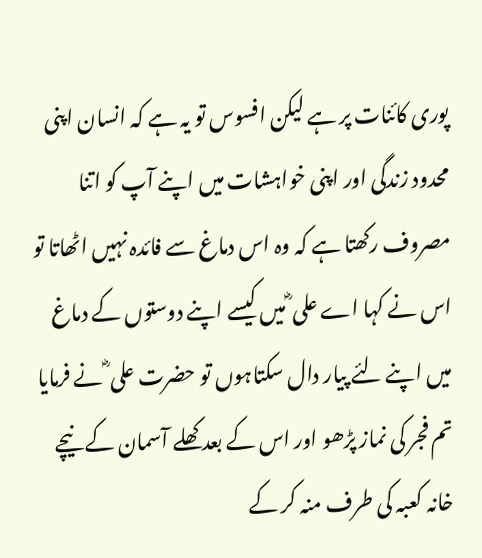پوری کائنات پر ہے لیکن افسوس تو یہ ہے کہ انسان اپنی محدود زندگی اور اپنی خواہشات میں اپنے آپ کو اتنا مصروف رکھتا ہے کہ وہ اس دماغ سے فائدہ نہیں اٹھاتا تو اس نے کہا اے علی ؓ میں کیسے اپنے دوستوں کے دماغ میں اپنے لئے پیار دال سکتاہوں تو حضرت علی ؓ نے فرمایا تم فجر کی نماز پڑھو اور اس کے بعد کھلے آسمان کے نیچے خانہ کعبہ کی طرف منہ کر کے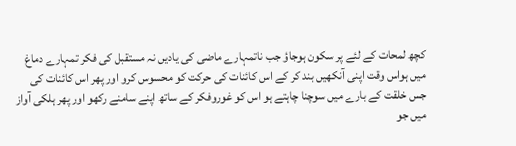کچھ لمحات کے لئے پر سکون ہوجاؤ جب ناتمہارے ماضی کی یادیں نہ مستقبل کی فکر تمہارے دماغ میں ہواس وقت اپنی آنکھیں بند کر کے اس کائنات کی حرکت کو محسوس کرو اور پھر اس کائنات کی جس خلقت کے بارے میں سوچنا چاہتے ہو اس کو غوروفکر کے ساتھ اپنے سامنے رکھو اور پھر ہلکی آواز میں جو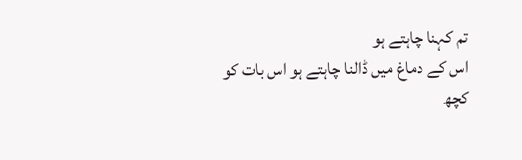تم کہنا چاہتے ہو
اس کے دماغ میں ڈالنا چاہتے ہو اس بات کو کچھ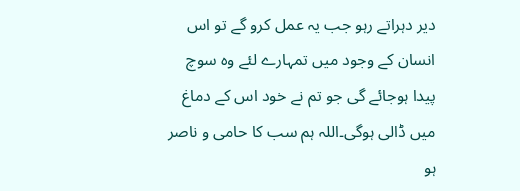دیر دہراتے رہو جب یہ عمل کرو گے تو اس انسان کے وجود میں تمہارے لئے وہ سوچ پیدا ہوجائے گی جو تم نے خود اس کے دماغ میں ڈالی ہوگی۔اللہ ہم سب کا حامی و ناصر ہو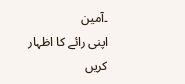۔آمین
اپنی رائے کا اظہار کریں